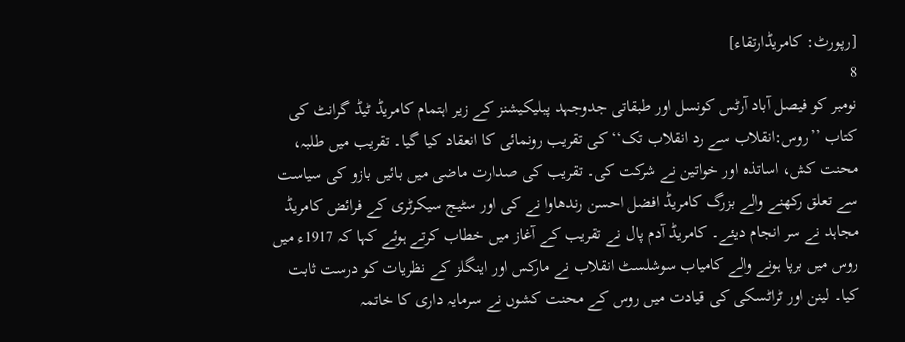[رپورٹ: کامریڈارتقاء]
8
نومبر کو فیصل آباد آرٹس کونسل اور طبقاتی جدوجہد پبلیکیشنز کے زیر اہتمام کامریڈ ٹیڈ گرانٹ کی کتاب ’’روس:انقلاب سے رد انقلاب تک‘‘ کی تقریب رونمائی کا انعقاد کیا گیا۔ تقریب میں طلبہ، محنت کش، اساتذہ اور خواتین نے شرکت کی۔ تقریب کی صدارت ماضی میں بائیں بازو کی سیاست سے تعلق رکھنے والے بزرگ کامریڈ افضل احسن رندھاوا نے کی اور سٹیج سیکرٹری کے فرائض کامریڈ مجاہد نے سر انجام دیئے۔ کامریڈ آدم پال نے تقریب کے آغاز میں خطاب کرتے ہوئے کہا کہ 1917ء میں روس میں برپا ہونے والے کامیاب سوشلسٹ انقلاب نے مارکس اور اینگلز کے نظریات کو درست ثابت کیا۔ لینن اور ٹراٹسکی کی قیادت میں روس کے محنت کشوں نے سرمایہ داری کا خاتمہ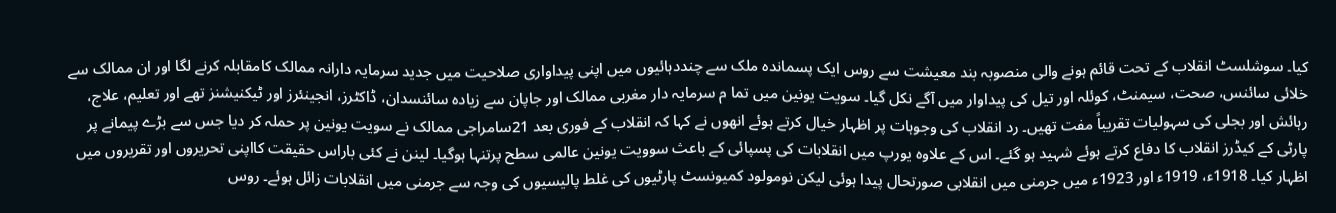کیا۔ سوشلسٹ انقلاب کے تحت قائم ہونے والی منصوبہ بند معیشت سے روس ایک پسماندہ ملک سے چنددہائیوں میں اپنی پیداواری صلاحیت میں جدید سرمایہ دارانہ ممالک کامقابلہ کرنے لگا اور ان ممالک سے خلائی سائنس، صحت، سیمنٹ، کوئلہ اور تیل کی پیداوار میں آگے نکل گیا۔ سویت یونین میں تما م سرمایہ دار مغربی ممالک اور جاپان سے زیادہ سائنسدان، ڈاکٹرز، انجینئرز اور ٹیکنیشنز تھے اور تعلیم، علاج، رہائش اور بجلی کی سہولیات تقریباً مفت تھیں۔ رد انقلاب کی وجوہات پر اظہار خیال کرتے ہوئے انھوں نے کہا کہ انقلاب کے فوری بعد 21سامراجی ممالک نے سویت یونین پر حملہ کر دیا جس سے بڑے پیمانے پر پارٹی کے کیڈرز انقلاب کا دفاع کرتے ہوئے شہید ہو گئے۔ اس کے علاوہ یورپ میں انقلابات کی پسپائی کے باعث سوویت یونین عالمی سطح پرتنہا ہوگیا۔ لینن نے کئی باراس حقیقت کااپنی تحریروں اور تقریروں میں اظہار کیا۔ 1918ء، 1919ء اور 1923ء میں جرمنی میں انقلابی صورتحال پیدا ہوئی لیکن نومولود کمیونسٹ پارٹیوں کی غلط پالیسیوں کی وجہ سے جرمنی میں انقلابات زائل ہوئے۔ روس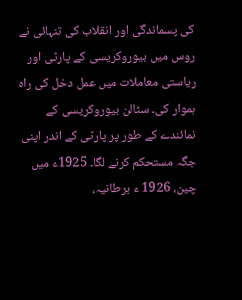کی پسماندگی اور انقلاب کی تنہائی نے روس میں بیوروکریسی کے پارٹی اور ریاستی معاملات میں عمل دخل کی راہ ہموار کی۔ سٹالن بیوروکریسی کے نمائندے کے طور پر پارٹی کے اندر اپنی جگہ مستحکم کرنے لگا۔ 1925ء میں چین، 1926 ء برطانیہ،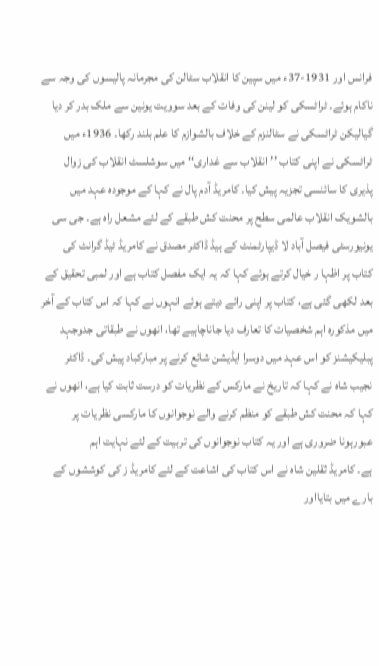فرانس اور 1931-37ء میں سپین کا انقلاب سٹالن کی مجرمانہ پالیسوں کی وجہ سے ناکام ہوئے۔ ٹراٹسکی کو لینن کی وفات کے بعد سوویت یونین سے ملک بدر کر دیا گیالیکن ٹراٹسکی نے سٹالنزم کے خلاف بالشوازم کا علم بلند رکھا۔ 1936ء میں ٹراٹسکی نے اپنی کتاب ’’انقلاب سے غداری‘‘ میں سوشلسٹ انقلاب کی زوال پذیری کا سائنسی تجزیہ پیش کیا۔ کامریڈ آدم پال نے کہا کے موجودہ عہد میں بالشویک انقلاب عالمی سطح پر محنت کش طبقے کے لئے مشعل راہ ہے۔ جی سی یونیورسٹی فیصل آباد لا ڈیپارٹمنٹ کے ہیڈ ڈاکٹر مصدق نے کامریڈ ٹیڈ گرانٹ کی کتاب پر اظہا ر خیال کرتے ہوئے کہا کہ یہ ایک مفصل کتاب ہے اور لمبی تحقیق کے بعد لکھی گئی ہے، کتاب پر اپنی رائے دیتے ہوئے انہوں نے کہا کہ اس کتاب کے آخر میں مذکورہ اہم شخصیات کا تعارف دیا جاناچاہیے تھا، انھوں نے طبقاتی جدوجہد پبلیکیشنز کو اس عہد میں دوسرا ایڈیشن شائع کرنے پر مبارکباد پیش کی۔ ڈاکٹر نجیب شاہ نے کہا کہ تاریخ نے مارکس کے نظریات کو درست ثابت کیا ہے، انھوں نے کہا کہ محنت کش طبقے کو منظم کرنے والے نوجوانوں کا مارکسی نظریات پر عبورہونا ضروری ہے اور یہ کتاب نوجوانوں کی تربیت کے لئے نہایت اہم
ہے۔ کامریڈ ثقلین شاہ نے اس کتاب کی اشاعت کے لئے کامریڈ ز کی کوششوں کے بارے میں بتایااور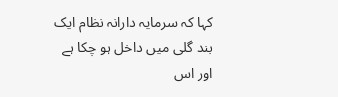کہا کہ سرمایہ دارانہ نظام ایک بند گلی میں داخل ہو چکا ہے اور اس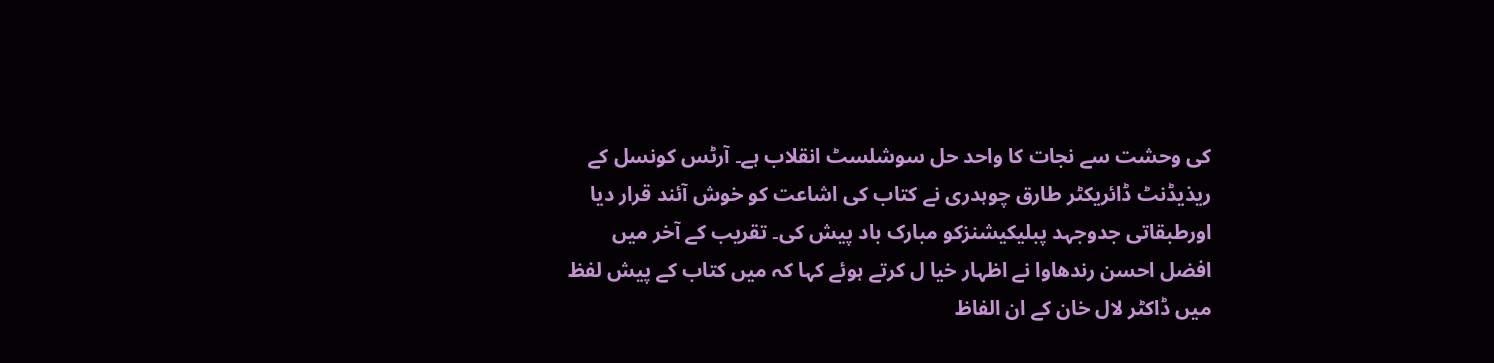کی وحشت سے نجات کا واحد حل سوشلسٹ انقلاب ہے۔ آرٹس کونسل کے ریذیڈنٹ ڈائریکٹر طارق چوہدری نے کتاب کی اشاعت کو خوش آئند قرار دیا اورطبقاتی جدوجہد پبلیکیشنزکو مبارک باد پیش کی۔ تقریب کے آخر میں افضل احسن رندھاوا نے اظہار خیا ل کرتے ہوئے کہا کہ میں کتاب کے پیش لفظ میں ڈاکٹر لال خان کے ان الفاظ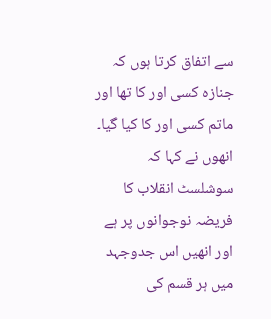سے اتفاق کرتا ہوں کہ جنازہ کسی اور کا تھا اور ماتم کسی اور کا کیا گیا۔ انھوں نے کہا کہ سوشلسٹ انقلاب کا فریضہ نوجوانوں پر ہے اور انھیں اس جدوجہد میں ہر قسم کی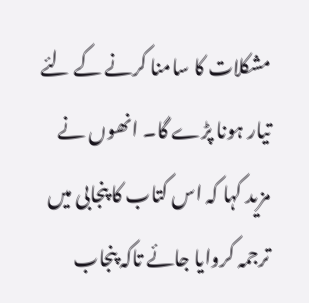مشکلات کا سامنا کرنے کے لئے تیار ہونا پڑے گا۔ انھوں نے مزید کہا کہ اس کتاب کا پنجابی میں ترجمہ کروایا جائے تاکہ پنجاب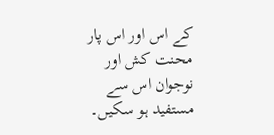کے اس اور اس پار محنت کش اور نوجوان اس سے مستفید ہو سکیں۔